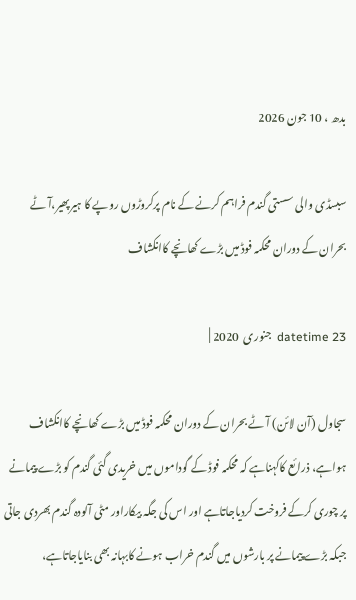بدھ ، 10 جون 2026

سبسڈی والی سستی گندم فراہم کرنے کے نام پرکروڑوں روپے کا ہیرپھیر،آٹے بحران کے دوران محکمہ فوڈ میں بڑے کھانچے کاانکشاف

datetime 23  جنوری  2020 |

سجاول (آن لائن) آٹے بحران کے دوران محکمہ فوڈ میں بڑے کھانچے کاانکشاف ہواہے، ذرائع کاکہناہے کہ محکمہ فوڈ کے گوداموں میں خریدی گئی گندم کو بڑے پیمانے پر چوری کرکے فروخت کردیاجاتاہے اور اس کی جگہ بیکاراور مٹی آلودہ گندم بھردی جاتی جبکہ بڑے پیمانے پر بارشوں میں گندم خراب ہونے کابہانہ بھی بنایاجاتاہے،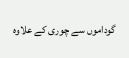گوداموں سے چوری کے علاوہ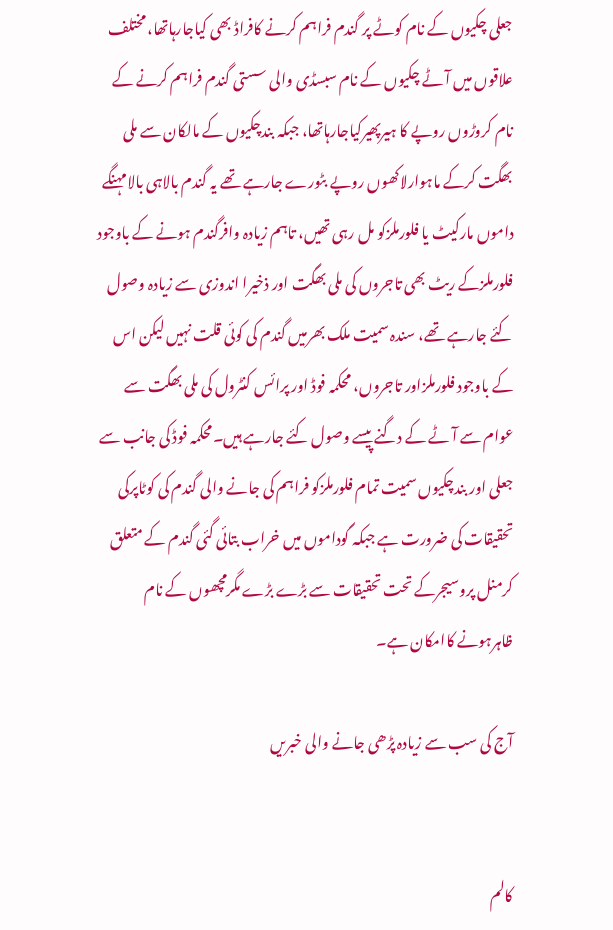جعلی چکیوں کے نام کوٹے پر گندم فراہم کرنے کافراڈ بھی کیاجارہاتھا، مختلف علاقوں میں آٹے چکیوں کے نام سبسڈی والی سستی گندم فراہم کرنے کے نام کروڑوں روپے کا ہیرپھیرکیاجارہاتھا، جبکہ بندچکیوں کے مالکان سے ملی بھگت کرکے ماہوارلاکھوں روپے بٹورے جارہے تھے یہ گندم بالاہی بالامہنگے داموں مارکیٹ یا فلورملزکو مل رہی تھیں، تاہم زیادہ وافرگندم ہونے کے باوجود فلورملزکے ریٹ بھی تاجروں کی ملی بھگت اور ذخیرا اندوزی سے زیادہ وصول کئے جارہے تھے، سندہ سمیت ملک بھرمیں گندم کی کوئی قلت نہیں لیکن اس کے باوجود فلورملزاور تاجروں، محکمہ فوڈ اور پرائس کنٹرول کی ملی بھگت سے عوام سے آٹے کے دگنے پیسے وصول کئے جارہے ہیں۔محکمہ فوڈ کی جانب سے جعلی اور بندچکیوں سمیت تمام فلورملزکو فراہم کی جانے والی گندم کی کوٹاپرکی تحقیقات کی ضرورت ہے جبکہ گوداموں میں خراب بتائی گئی گندم کے متعلق کرمنل پروسیجرکے تحت تحقیقات سے بڑے بڑے مگرمچھوں کے نام ظاہرہونے کاامکان ہے۔

آج کی سب سے زیادہ پڑھی جانے والی خبریں


کالم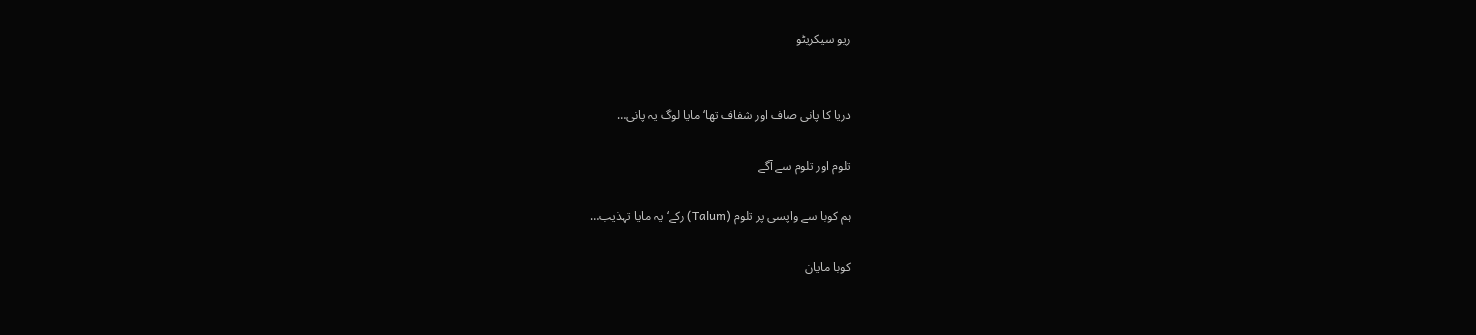ریو سیکریٹو


دریا کا پانی صاف اور شفاف تھا‘ مایا لوگ یہ پانی…

تلوم اور تلوم سے آگے

ہم کوبا سے واپسی پر تلوم (Talum) رکے‘ یہ مایا تہذیب…

کوبا مایان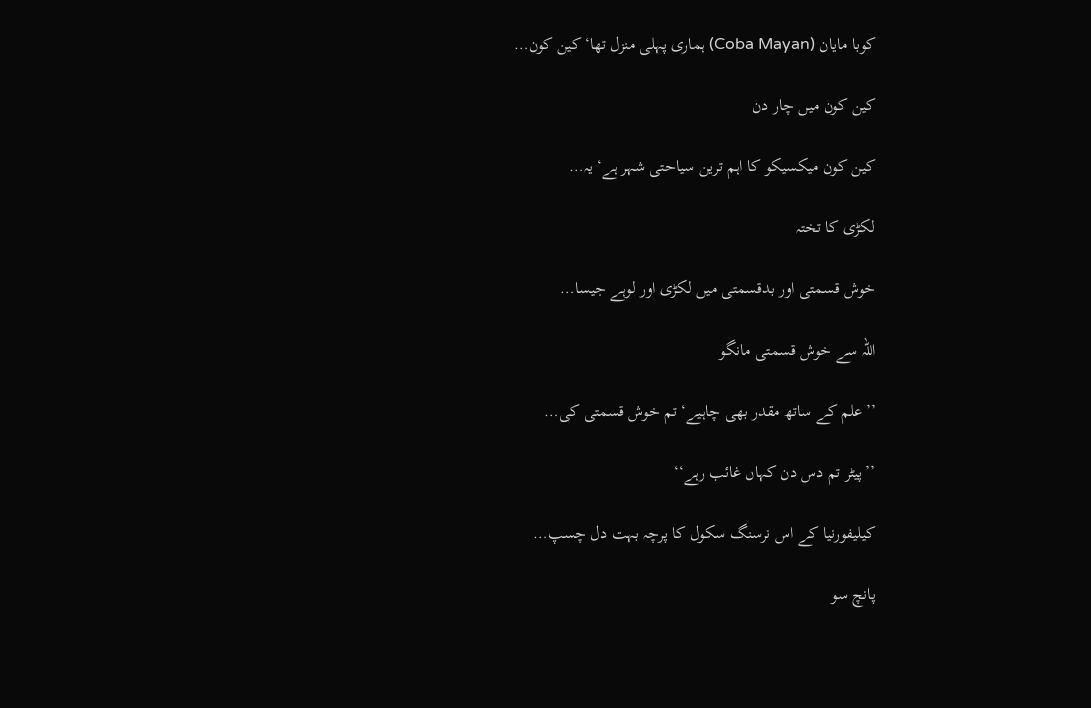کوبا مایان (Coba Mayan) ہماری پہلی منزل تھا‘ کین کون…

کین کون میں چار دن

کین کون میکسیکو کا اہم ترین سیاحتی شہر ہے‘ یہ…

لکڑی کا تختہ

خوش قسمتی اور بدقسمتی میں لکڑی اور لوہے جیسا…

اللہ سے خوش قسمتی مانگو

’’علم کے ساتھ مقدر بھی چاہیے‘ تم خوش قسمتی کی…

’’پیٹر تم دس دن کہاں غائب رہے‘‘

کیلیفورنیا کے اس نرسنگ سکول کا پرچہ بہت دل چسپ…

پانچ سو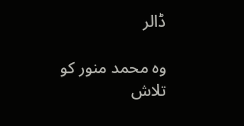ڈالر

وہ محمد منور کو تلاش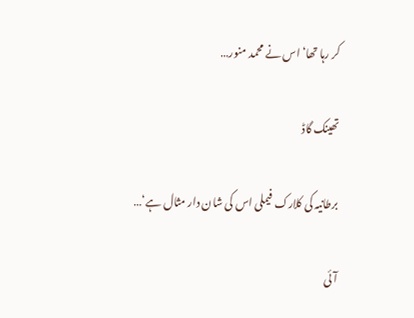کر رہا تھا‘ اس نے محمد منور…

تھینک گاڈ

برطانیہ کی کلارک فیملی اس کی شان دار مثال ہے‘…

آئی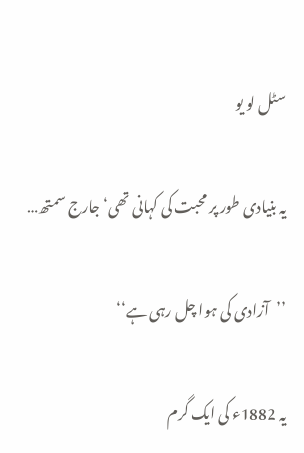سٹل لو یو

یہ بنیادی طور پر محبت کی کہانی تھی‘ جارج سمتھ…

’’آزادی کی ہوا چل رہی ہے‘‘

یہ 1882ء کی ایک گرم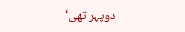دوپہر تھی‘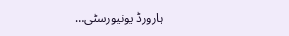ہارورڈ یونیورسٹی…